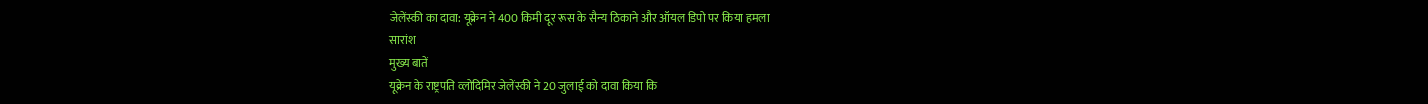जेलेंस्की का दावा: यूक्रेन ने 400 किमी दूर रूस के सैन्य ठिकाने और ऑयल डिपो पर किया हमला
सारांश
मुख्य बातें
यूक्रेन के राष्ट्रपति व्लोदिमिर जेलेंस्की ने 20 जुलाई को दावा किया कि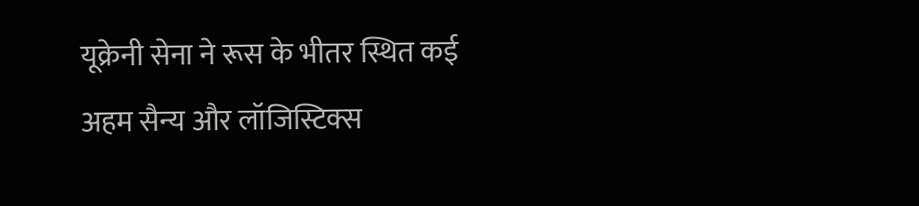यूक्रेनी सेना ने रूस के भीतर स्थित कई अहम सैन्य और लॉजिस्टिक्स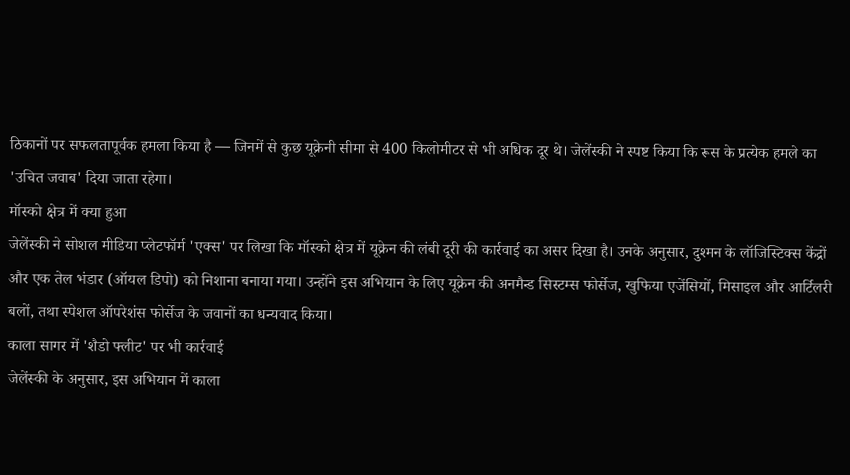ठिकानों पर सफलतापूर्वक हमला किया है — जिनमें से कुछ यूक्रेनी सीमा से 400 किलोमीटर से भी अधिक दूर थे। जेलेंस्की ने स्पष्ट किया कि रूस के प्रत्येक हमले का 'उचित जवाब' दिया जाता रहेगा।
मॉस्को क्षेत्र में क्या हुआ
जेलेंस्की ने सोशल मीडिया प्लेटफॉर्म 'एक्स' पर लिखा कि मॉस्को क्षेत्र में यूक्रेन की लंबी दूरी की कार्रवाई का असर दिखा है। उनके अनुसार, दुश्मन के लॉजिस्टिक्स केंद्रों और एक तेल भंडार (ऑयल डिपो) को निशाना बनाया गया। उन्होंने इस अभियान के लिए यूक्रेन की अनमैन्ड सिस्टम्स फोर्सेज, खुफिया एजेंसियों, मिसाइल और आर्टिलरी बलों, तथा स्पेशल ऑपरेशंस फोर्सेज के जवानों का धन्यवाद किया।
काला सागर में 'शैडो फ्लीट' पर भी कार्रवाई
जेलेंस्की के अनुसार, इस अभियान में काला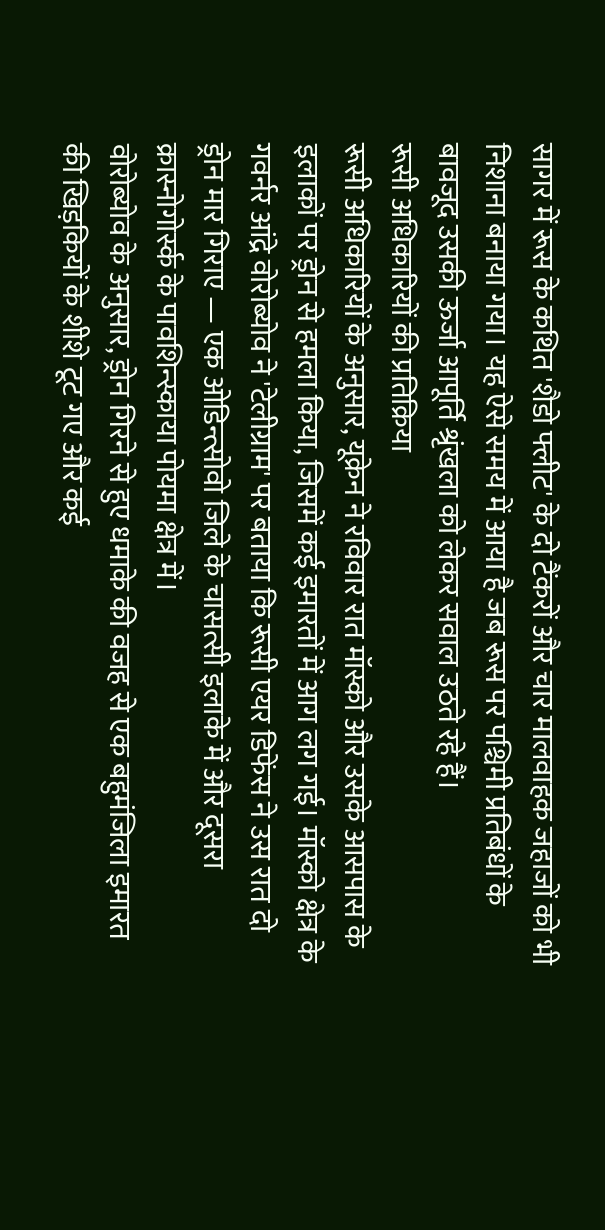सागर में रूस के कथित 'शैडो फ्लीट' के दो टैंकरों और चार मालवाहक जहाजों को भी निशाना बनाया गया। यह ऐसे समय में आया है जब रूस पर पश्चिमी प्रतिबंधों के बावजूद उसकी ऊर्जा आपूर्ति श्रृंखला को लेकर सवाल उठते रहे हैं।
रूसी अधिकारियों की प्रतिक्रिया
रूसी अधिकारियों के अनुसार, यूक्रेन ने रविवार रात मॉस्को और उसके आसपास के इलाकों पर ड्रोन से हमला किया, जिसमें कई इमारतों में आग लग गई। मॉस्को क्षेत्र के गवर्नर आंद्रे वोरोब्योव ने 'टेलीग्राम' पर बताया कि रूसी एयर डिफेंस ने उस रात दो ड्रोन मार गिराए — एक ओडिन्त्सोवो जिले के चासत्सी इलाके में और दूसरा क्रास्नोगोर्स्क के पावशिन्स्काया पोयमा क्षेत्र में।
वोरोब्योव के अनुसार, ड्रोन गिरने से हुए धमाके की वजह से एक बहुमंजिला इमारत की खिड़कियों के शीशे टूट गए और कई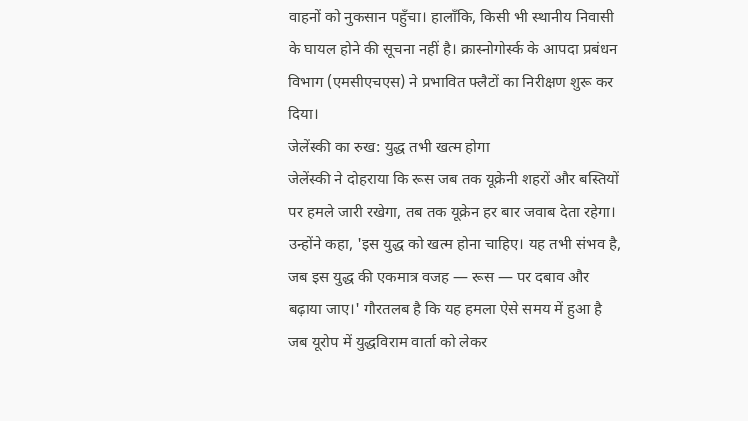वाहनों को नुकसान पहुँचा। हालाँकि, किसी भी स्थानीय निवासी के घायल होने की सूचना नहीं है। क्रास्नोगोर्स्क के आपदा प्रबंधन विभाग (एमसीएचएस) ने प्रभावित फ्लैटों का निरीक्षण शुरू कर दिया।
जेलेंस्की का रुख: युद्ध तभी खत्म होगा
जेलेंस्की ने दोहराया कि रूस जब तक यूक्रेनी शहरों और बस्तियों पर हमले जारी रखेगा, तब तक यूक्रेन हर बार जवाब देता रहेगा। उन्होंने कहा, 'इस युद्ध को खत्म होना चाहिए। यह तभी संभव है, जब इस युद्ध की एकमात्र वजह — रूस — पर दबाव और बढ़ाया जाए।' गौरतलब है कि यह हमला ऐसे समय में हुआ है जब यूरोप में युद्धविराम वार्ता को लेकर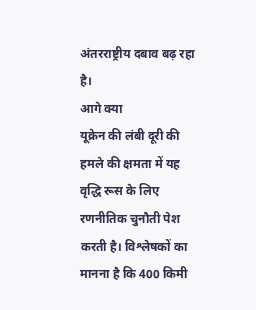अंतरराष्ट्रीय दबाव बढ़ रहा है।
आगे क्या
यूक्रेन की लंबी दूरी की हमले की क्षमता में यह वृद्धि रूस के लिए रणनीतिक चुनौती पेश करती है। विश्लेषकों का मानना है कि 400 किमी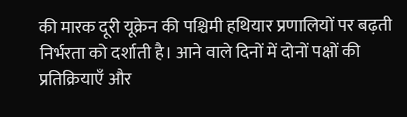की मारक दूरी यूक्रेन की पश्चिमी हथियार प्रणालियों पर बढ़ती निर्भरता को दर्शाती है। आने वाले दिनों में दोनों पक्षों की प्रतिक्रियाएँ और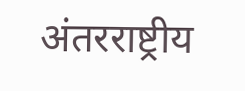अंतरराष्ट्रीय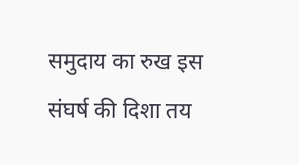समुदाय का रुख इस संघर्ष की दिशा तय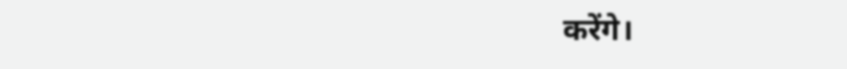करेंगे।